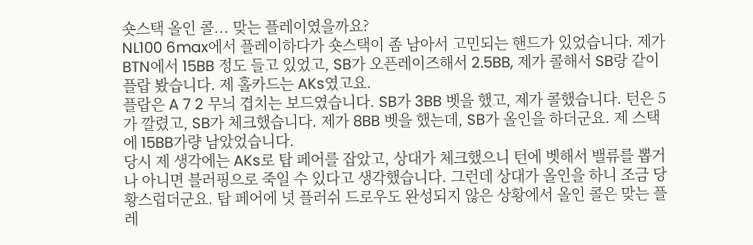숏스택 올인 콜... 맞는 플레이였을까요?
NL100 6max에서 플레이하다가 숏스택이 좀 남아서 고민되는 핸드가 있었습니다. 제가 BTN에서 15BB 정도 들고 있었고, SB가 오픈레이즈해서 2.5BB, 제가 콜해서 SB랑 같이 플랍 봤습니다. 제 홀카드는 AKs였고요.
플랍은 A 7 2 무늬 겹치는 보드였습니다. SB가 3BB 벳을 했고, 제가 콜했습니다. 턴은 5가 깔렸고, SB가 체크했습니다. 제가 8BB 벳을 했는데, SB가 올인을 하더군요. 제 스택에 15BB가량 남았었습니다.
당시 제 생각에는 AKs로 탑 페어를 잡았고, 상대가 체크했으니 턴에 벳해서 밸류를 뽑거나 아니면 블러핑으로 죽일 수 있다고 생각했습니다. 그런데 상대가 올인을 하니 조금 당황스럽더군요. 탑 페어에 넛 플러쉬 드로우도 완성되지 않은 상황에서 올인 콜은 맞는 플레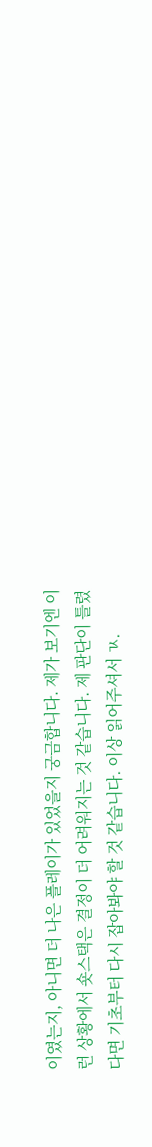이였는지, 아니면 더 나은 플레이가 있었을지 궁금합니다. 제가 보기엔 이런 상황에서 숏스택은 결정이 더 어려워지는 것 같습니다. 제 판단이 틀렸다면 기초부터 다시 잡아봐야 할 것 같습니다. 이상 읽어주셔서 ㄳ.